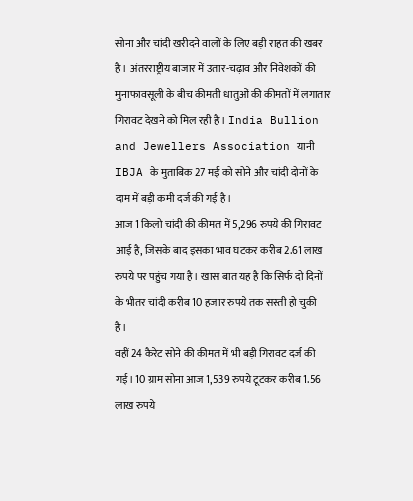सोना और चांदी खरीदने वालों के लिए बड़ी राहत की खबर है। अंतरराष्ट्रीय बाजार में उतार-चढ़ाव और निवेशकों की मुनाफावसूली के बीच कीमती धातुओं की कीमतों में लगातार गिरावट देखने को मिल रही है। India Bullion and Jewellers Association यानी IBJA के मुताबिक 27 मई को सोने और चांदी दोनों के दाम में बड़ी कमी दर्ज की गई है।
आज 1 किलो चांदी की कीमत में 5,296 रुपये की गिरावट आई है, जिसके बाद इसका भाव घटकर करीब 2.61 लाख रुपये पर पहुंच गया है। खास बात यह है कि सिर्फ दो दिनों के भीतर चांदी करीब 10 हजार रुपये तक सस्ती हो चुकी है।
वहीं 24 कैरेट सोने की कीमत में भी बड़ी गिरावट दर्ज की गई। 10 ग्राम सोना आज 1,539 रुपये टूटकर करीब 1.56 लाख रुपये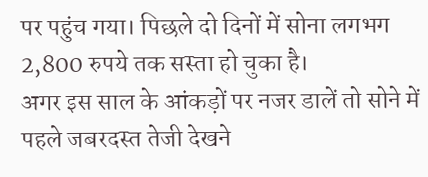पर पहुंच गया। पिछले दो दिनों में सोना लगभग 2,800 रुपये तक सस्ता हो चुका है।
अगर इस साल के आंकड़ों पर नजर डालें तो सोने में पहले जबरदस्त तेजी देखने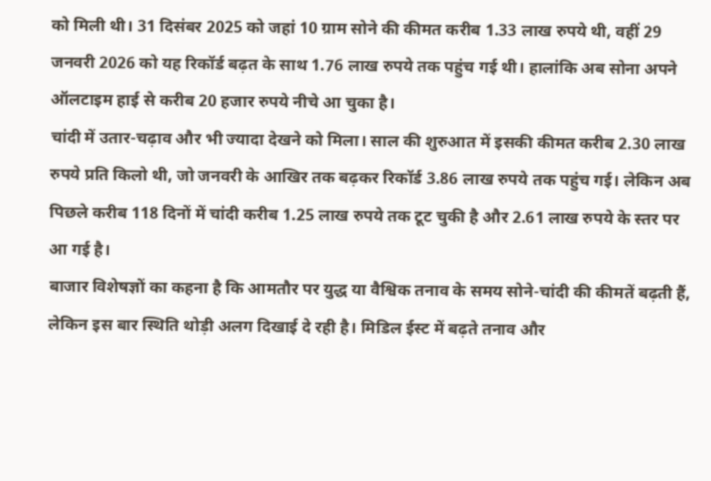को मिली थी। 31 दिसंबर 2025 को जहां 10 ग्राम सोने की कीमत करीब 1.33 लाख रुपये थी, वहीं 29 जनवरी 2026 को यह रिकॉर्ड बढ़त के साथ 1.76 लाख रुपये तक पहुंच गई थी। हालांकि अब सोना अपने ऑलटाइम हाई से करीब 20 हजार रुपये नीचे आ चुका है।
चांदी में उतार-चढ़ाव और भी ज्यादा देखने को मिला। साल की शुरुआत में इसकी कीमत करीब 2.30 लाख रुपये प्रति किलो थी, जो जनवरी के आखिर तक बढ़कर रिकॉर्ड 3.86 लाख रुपये तक पहुंच गई। लेकिन अब पिछले करीब 118 दिनों में चांदी करीब 1.25 लाख रुपये तक टूट चुकी है और 2.61 लाख रुपये के स्तर पर आ गई है।
बाजार विशेषज्ञों का कहना है कि आमतौर पर युद्ध या वैश्विक तनाव के समय सोने-चांदी की कीमतें बढ़ती हैं, लेकिन इस बार स्थिति थोड़ी अलग दिखाई दे रही है। मिडिल ईस्ट में बढ़ते तनाव और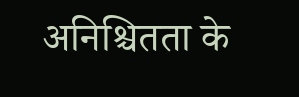अनिश्चितता के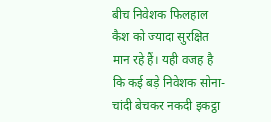बीच निवेशक फिलहाल कैश को ज्यादा सुरक्षित मान रहे हैं। यही वजह है कि कई बड़े निवेशक सोना-चांदी बेचकर नकदी इकट्ठा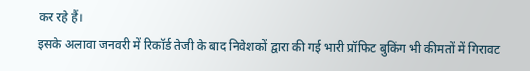कर रहे हैं।
इसके अलावा जनवरी में रिकॉर्ड तेजी के बाद निवेशकों द्वारा की गई भारी प्रॉफिट बुकिंग भी कीमतों में गिरावट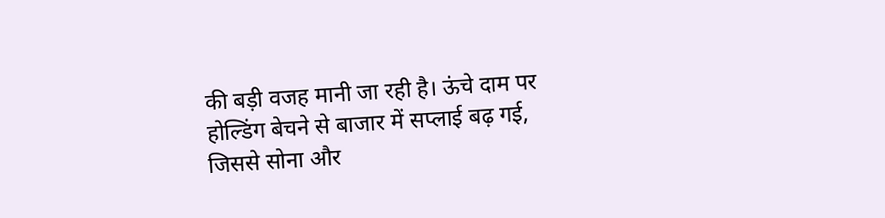की बड़ी वजह मानी जा रही है। ऊंचे दाम पर होल्डिंग बेचने से बाजार में सप्लाई बढ़ गई, जिससे सोना और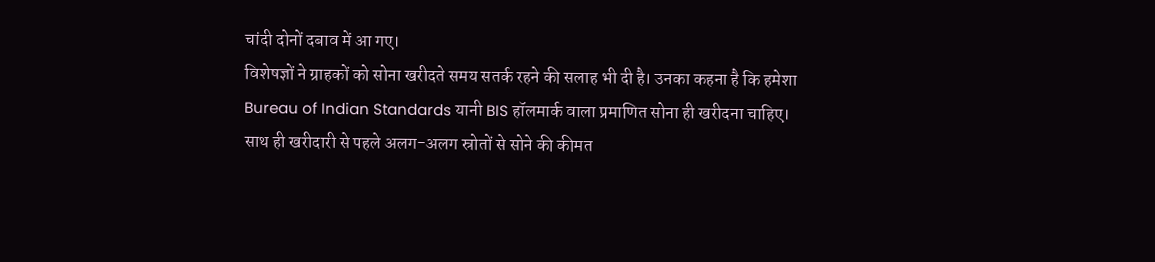चांदी दोनों दबाव में आ गए।
विशेषज्ञों ने ग्राहकों को सोना खरीदते समय सतर्क रहने की सलाह भी दी है। उनका कहना है कि हमेशा Bureau of Indian Standards यानी BIS हॉलमार्क वाला प्रमाणित सोना ही खरीदना चाहिए। साथ ही खरीदारी से पहले अलग-अलग स्रोतों से सोने की कीमत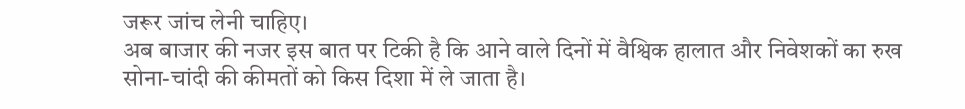जरूर जांच लेनी चाहिए।
अब बाजार की नजर इस बात पर टिकी है कि आने वाले दिनों में वैश्विक हालात और निवेशकों का रुख सोना-चांदी की कीमतों को किस दिशा में ले जाता है।